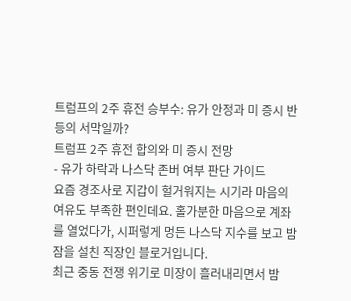트럼프의 2주 휴전 승부수: 유가 안정과 미 증시 반등의 서막일까?
트럼프 2주 휴전 합의와 미 증시 전망
- 유가 하락과 나스닥 존버 여부 판단 가이드
요즘 경조사로 지갑이 헐거워지는 시기라 마음의 여유도 부족한 편인데요. 홀가분한 마음으로 계좌를 열었다가, 시퍼렇게 멍든 나스닥 지수를 보고 밤잠을 설친 직장인 블로거입니다.
최근 중동 전쟁 위기로 미장이 흘러내리면서 밤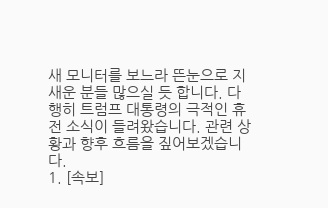새 모니터를 보느라 뜬눈으로 지새운 분들 많으실 듯 합니다. 다행히 트럼프 대통령의 극적인 휴전 소식이 들려왔습니다. 관련 상황과 향후 흐름을 짚어보겠습니다.
1. [속보]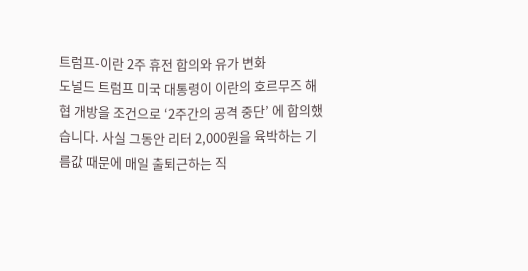트럼프-이란 2주 휴전 합의와 유가 변화
도널드 트럼프 미국 대통령이 이란의 호르무즈 해협 개방을 조건으로 ‘2주간의 공격 중단’ 에 합의했습니다. 사실 그동안 리터 2,000원을 육박하는 기름값 때문에 매일 출퇴근하는 직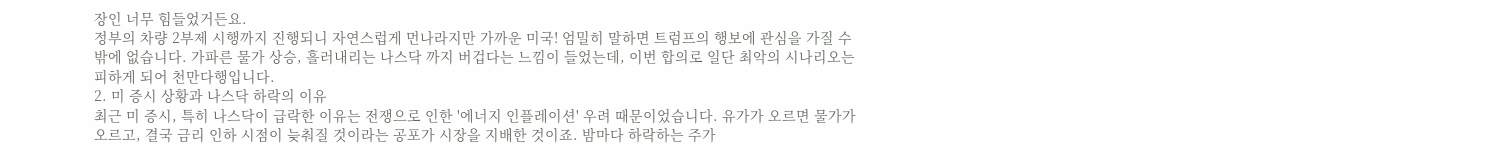장인 너무 힘들었거든요.
정부의 차량 2부제 시행까지 진행되니 자연스럽게 먼나라지만 가까운 미국! 엄밀히 말하면 트럼프의 행보에 관심을 가질 수 밖에 없습니다. 가파른 물가 상승, 흘러내리는 나스닥 까지 버겁다는 느낌이 들었는데, 이번 합의로 일단 최악의 시나리오는 피하게 되어 천만다행입니다.
2. 미 증시 상황과 나스닥 하락의 이유
최근 미 증시, 특히 나스닥이 급락한 이유는 전쟁으로 인한 '에너지 인플레이션' 우려 때문이었습니다. 유가가 오르면 물가가 오르고, 결국 금리 인하 시점이 늦춰질 것이라는 공포가 시장을 지배한 것이죠. 밤마다 하락하는 주가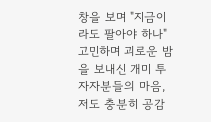창을 보며 "지금이라도 팔아야 하나" 고민하며 괴로운 밤을 보내신 개미 투자자분들의 마음, 저도 충분히 공감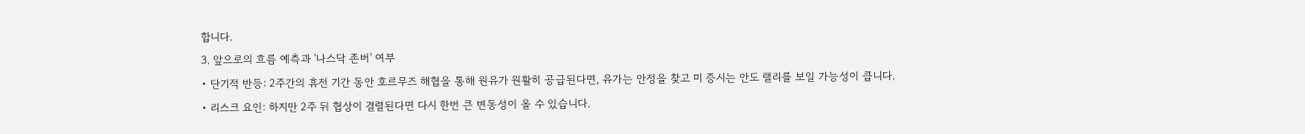합니다.
3. 앞으로의 흐름 예측과 '나스닥 존버' 여부
• 단기적 반등: 2주간의 휴전 기간 동안 호르무즈 해협을 통해 원유가 원활히 공급된다면, 유가는 안정을 찾고 미 증시는 안도 랠리를 보일 가능성이 큽니다.
• 리스크 요인: 하지만 2주 뒤 협상이 결렬된다면 다시 한번 큰 변동성이 올 수 있습니다.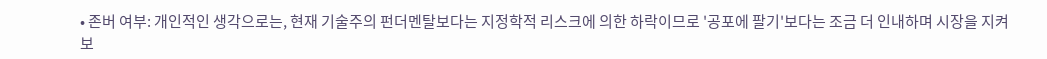• 존버 여부: 개인적인 생각으로는, 현재 기술주의 펀더멘탈보다는 지정학적 리스크에 의한 하락이므로 '공포에 팔기'보다는 조금 더 인내하며 시장을 지켜보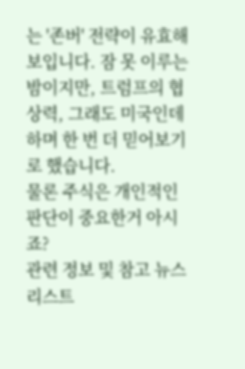는 '존버' 전략이 유효해 보입니다. 잠 못 이루는 밤이지만, 트럼프의 협상력, 그래도 미국인데 하며 한 번 더 믿어보기로 했습니다.
물론 주식은 개인적인 판단이 중요한거 아시죠?
관련 정보 및 참고 뉴스 리스트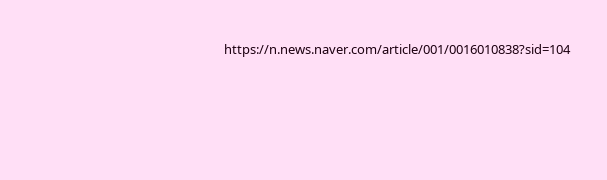https://n.news.naver.com/article/001/0016010838?sid=104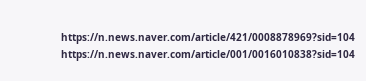https://n.news.naver.com/article/421/0008878969?sid=104
https://n.news.naver.com/article/001/0016010838?sid=104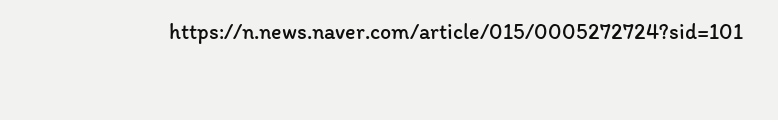https://n.news.naver.com/article/015/0005272724?sid=101